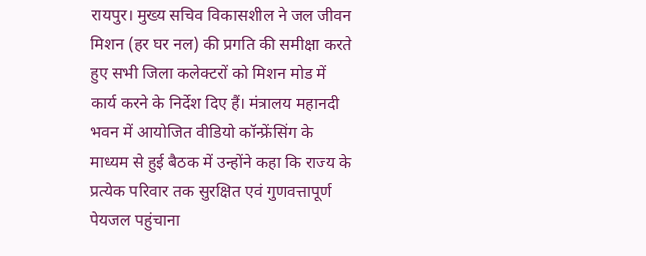रायपुर। मुख्य सचिव विकासशील ने जल जीवन मिशन (हर घर नल) की प्रगति की समीक्षा करते हुए सभी जिला कलेक्टरों को मिशन मोड में कार्य करने के निर्देश दिए हैं। मंत्रालय महानदी भवन में आयोजित वीडियो कॉन्फ्रेंसिंग के माध्यम से हुई बैठक में उन्होंने कहा कि राज्य के प्रत्येक परिवार तक सुरक्षित एवं गुणवत्तापूर्ण पेयजल पहुंचाना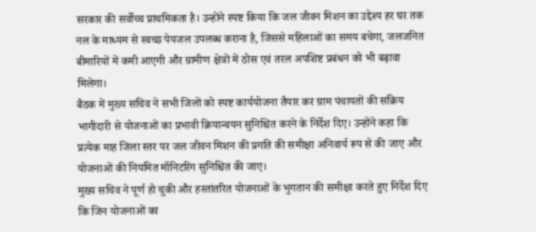सरकार की सर्वोच्च प्राथमिकता है। उन्होंने स्पष्ट किया कि जल जीवन मिशन का उद्देश्य हर घर तक नल के माध्यम से स्वच्छ पेयजल उपलब्ध कराना है, जिससे महिलाओं का समय बचेगा, जलजनित बीमारियों में कमी आएगी और ग्रामीण क्षेत्रों में ठोस एवं तरल अपशिष्ट प्रबंधन को भी बढ़ावा मिलेगा।
बैठक में मुख्य सचिव ने सभी जिलों को स्पष्ट कार्ययोजना तैयार कर ग्राम पंचायतों की सक्रिय भागीदारी से योजनाओं का प्रभावी क्रियान्वयन सुनिश्चित करने के निर्देश दिए। उन्होंने कहा कि प्रत्येक माह जिला स्तर पर जल जीवन मिशन की प्रगति की समीक्षा अनिवार्य रूप से की जाए और योजनाओं की नियमित मॉनिटरिंग सुनिश्चित की जाए।
मुख्य सचिव ने पूर्ण हो चुकी और हस्तांतरित योजनाओं के भुगतान की समीक्षा करते हुए निर्देश दिए कि जिन योजनाओं का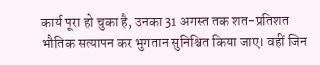कार्य पूरा हो चुका है, उनका 31 अगस्त तक शत-प्रतिशत भौतिक सत्यापन कर भुगतान सुनिश्चित किया जाए। वहीं जिन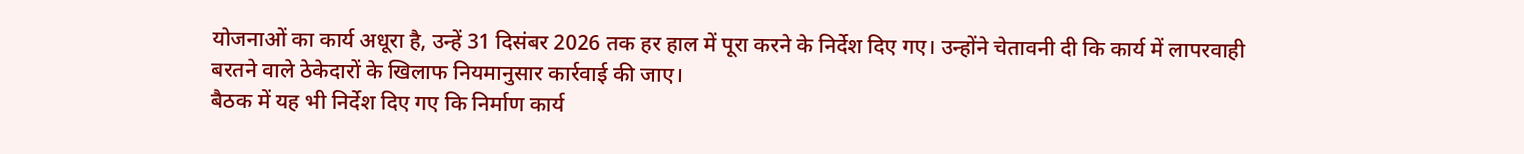योजनाओं का कार्य अधूरा है, उन्हें 31 दिसंबर 2026 तक हर हाल में पूरा करने के निर्देश दिए गए। उन्होंने चेतावनी दी कि कार्य में लापरवाही बरतने वाले ठेकेदारों के खिलाफ नियमानुसार कार्रवाई की जाए।
बैठक में यह भी निर्देश दिए गए कि निर्माण कार्य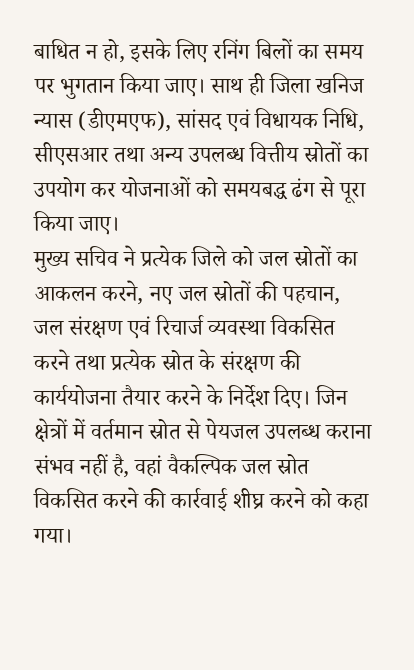बाधित न हो, इसके लिए रनिंग बिलों का समय पर भुगतान किया जाए। साथ ही जिला खनिज न्यास (डीएमएफ), सांसद एवं विधायक निधि, सीएसआर तथा अन्य उपलब्ध वित्तीय स्रोतों का उपयोग कर योजनाओं को समयबद्ध ढंग से पूरा किया जाए।
मुख्य सचिव ने प्रत्येक जिले को जल स्रोतों का आकलन करने, नए जल स्रोतों की पहचान, जल संरक्षण एवं रिचार्ज व्यवस्था विकसित करने तथा प्रत्येक स्रोत के संरक्षण की कार्ययोजना तैयार करने के निर्देश दिए। जिन क्षेत्रों में वर्तमान स्रोत से पेयजल उपलब्ध कराना संभव नहीं है, वहां वैकल्पिक जल स्रोत विकसित करने की कार्रवाई शीघ्र करने को कहा गया।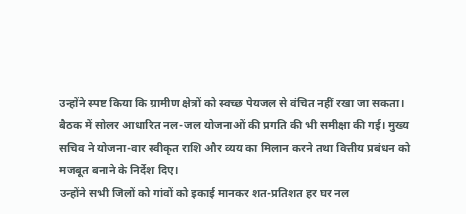उन्होंने स्पष्ट किया कि ग्रामीण क्षेत्रों को स्वच्छ पेयजल से वंचित नहीं रखा जा सकता।
बैठक में सोलर आधारित नल-जल योजनाओं की प्रगति की भी समीक्षा की गई। मुख्य सचिव ने योजना-वार स्वीकृत राशि और व्यय का मिलान करने तथा वित्तीय प्रबंधन को मजबूत बनाने के निर्देश दिए।
उन्होंने सभी जिलों को गांवों को इकाई मानकर शत-प्रतिशत हर घर नल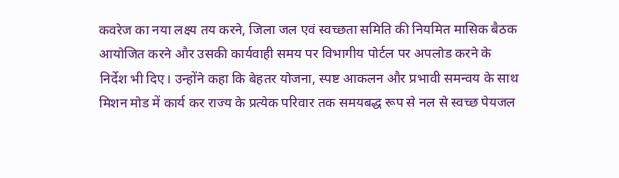कवरेज का नया लक्ष्य तय करने, जिला जल एवं स्वच्छता समिति की नियमित मासिक बैठक आयोजित करने और उसकी कार्यवाही समय पर विभागीय पोर्टल पर अपलोड करने के निर्देश भी दिए। उन्होंने कहा कि बेहतर योजना, स्पष्ट आकलन और प्रभावी समन्वय के साथ मिशन मोड में कार्य कर राज्य के प्रत्येक परिवार तक समयबद्ध रूप से नल से स्वच्छ पेयजल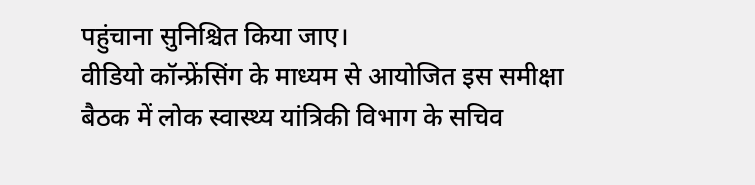पहुंचाना सुनिश्चित किया जाए।
वीडियो कॉन्फ्रेंसिंग के माध्यम से आयोजित इस समीक्षा बैठक में लोक स्वास्थ्य यांत्रिकी विभाग के सचिव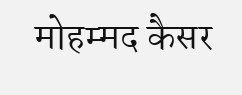मोहम्मद कैसर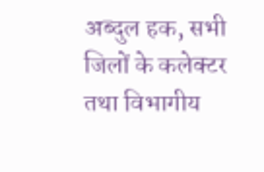अब्दुल हक, सभी जिलों के कलेक्टर तथा विभागीय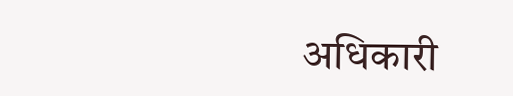अधिकारी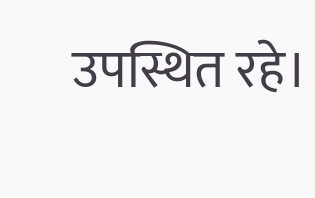उपस्थित रहे।